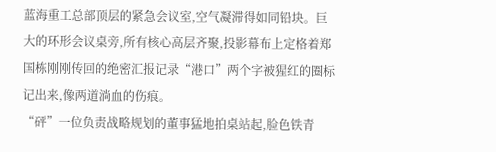蓝海重工总部顶层的紧急会议室,空气凝滞得如同铅块。巨大的环形会议桌旁,所有核心高层齐聚,投影幕布上定格着郑国栋刚刚传回的绝密汇报记录“港口”两个字被猩红的圈标记出来,像两道淌血的伤痕。
“砰”一位负责战略规划的董事猛地拍桌站起,脸色铁青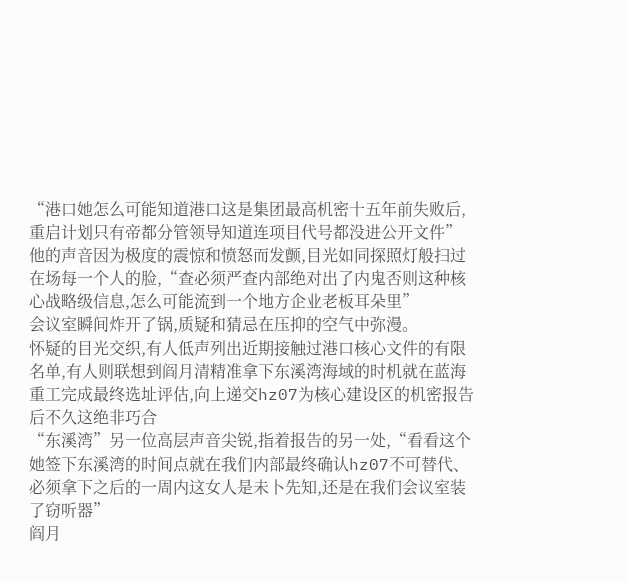“港口她怎么可能知道港口这是集团最高机密十五年前失败后,重启计划只有帝都分管领导知道连项目代号都没进公开文件”
他的声音因为极度的震惊和愤怒而发颤,目光如同探照灯般扫过在场每一个人的脸,“查必须严查内部绝对出了内鬼否则这种核心战略级信息,怎么可能流到一个地方企业老板耳朵里”
会议室瞬间炸开了锅,质疑和猜忌在压抑的空气中弥漫。
怀疑的目光交织,有人低声列出近期接触过港口核心文件的有限名单,有人则联想到阎月清精准拿下东溪湾海域的时机就在蓝海重工完成最终选址评估,向上递交hz07为核心建设区的机密报告后不久这绝非巧合
“东溪湾”另一位高层声音尖锐,指着报告的另一处,“看看这个她签下东溪湾的时间点就在我们内部最终确认hz07不可替代、必须拿下之后的一周内这女人是未卜先知,还是在我们会议室装了窃听器”
阎月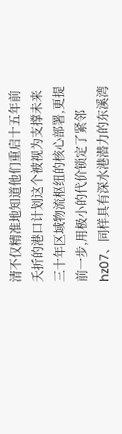清不仅精准地知道他们重启十五年前夭折的港口计划这个被视为支撑未来三十年区域物流枢纽的核心部署,更提前一步,用极小的代价锁定了紧邻hz07、同样具有深水港潜力的东溪湾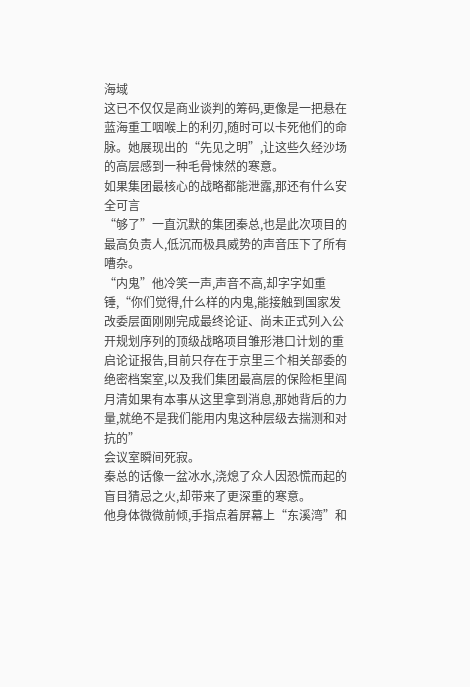海域
这已不仅仅是商业谈判的筹码,更像是一把悬在蓝海重工咽喉上的利刃,随时可以卡死他们的命脉。她展现出的“先见之明”,让这些久经沙场的高层感到一种毛骨悚然的寒意。
如果集团最核心的战略都能泄露,那还有什么安全可言
“够了”一直沉默的集团秦总,也是此次项目的最高负责人,低沉而极具威势的声音压下了所有嘈杂。
“内鬼”他冷笑一声,声音不高,却字字如重锤,“你们觉得,什么样的内鬼,能接触到国家发改委层面刚刚完成最终论证、尚未正式列入公开规划序列的顶级战略项目雏形港口计划的重启论证报告,目前只存在于京里三个相关部委的绝密档案室,以及我们集团最高层的保险柜里阎月清如果有本事从这里拿到消息,那她背后的力量,就绝不是我们能用内鬼这种层级去揣测和对抗的”
会议室瞬间死寂。
秦总的话像一盆冰水,浇熄了众人因恐慌而起的盲目猜忌之火,却带来了更深重的寒意。
他身体微微前倾,手指点着屏幕上“东溪湾”和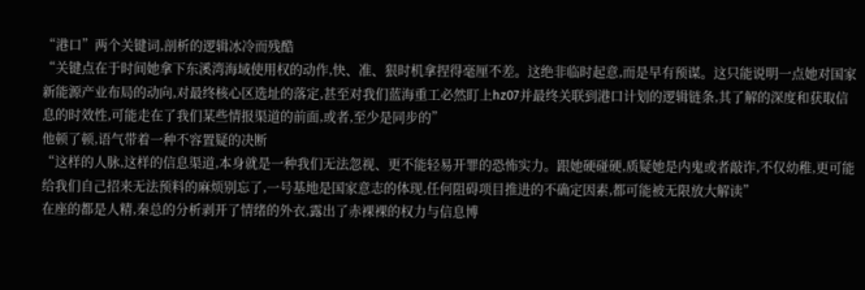“港口”两个关键词,剖析的逻辑冰冷而残酷
“关键点在于时间她拿下东溪湾海域使用权的动作,快、准、狠时机拿捏得毫厘不差。这绝非临时起意,而是早有预谋。这只能说明一点她对国家新能源产业布局的动向,对最终核心区选址的落定,甚至对我们蓝海重工必然盯上hz07并最终关联到港口计划的逻辑链条,其了解的深度和获取信息的时效性,可能走在了我们某些情报渠道的前面,或者,至少是同步的”
他顿了顿,语气带着一种不容置疑的决断
“这样的人脉,这样的信息渠道,本身就是一种我们无法忽视、更不能轻易开罪的恐怖实力。跟她硬碰硬,质疑她是内鬼或者敲诈,不仅幼稚,更可能给我们自己招来无法预料的麻烦别忘了,一号基地是国家意志的体现,任何阻碍项目推进的不确定因素,都可能被无限放大解读”
在座的都是人精,秦总的分析剥开了情绪的外衣,露出了赤裸裸的权力与信息博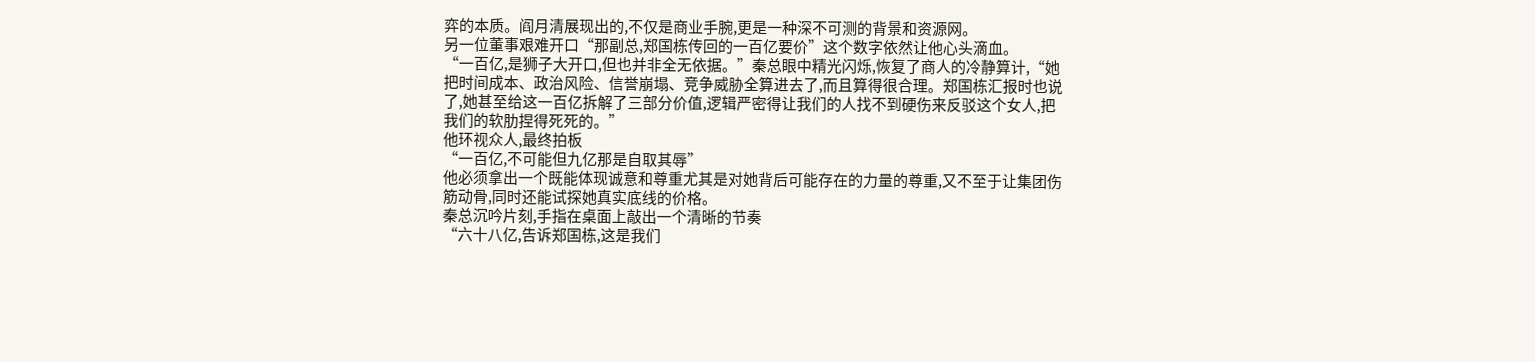弈的本质。阎月清展现出的,不仅是商业手腕,更是一种深不可测的背景和资源网。
另一位董事艰难开口“那副总,郑国栋传回的一百亿要价”这个数字依然让他心头滴血。
“一百亿,是狮子大开口,但也并非全无依据。”秦总眼中精光闪烁,恢复了商人的冷静算计,“她把时间成本、政治风险、信誉崩塌、竞争威胁全算进去了,而且算得很合理。郑国栋汇报时也说了,她甚至给这一百亿拆解了三部分价值,逻辑严密得让我们的人找不到硬伤来反驳这个女人,把我们的软肋捏得死死的。”
他环视众人,最终拍板
“一百亿,不可能但九亿那是自取其辱”
他必须拿出一个既能体现诚意和尊重尤其是对她背后可能存在的力量的尊重,又不至于让集团伤筋动骨,同时还能试探她真实底线的价格。
秦总沉吟片刻,手指在桌面上敲出一个清晰的节奏
“六十八亿,告诉郑国栋,这是我们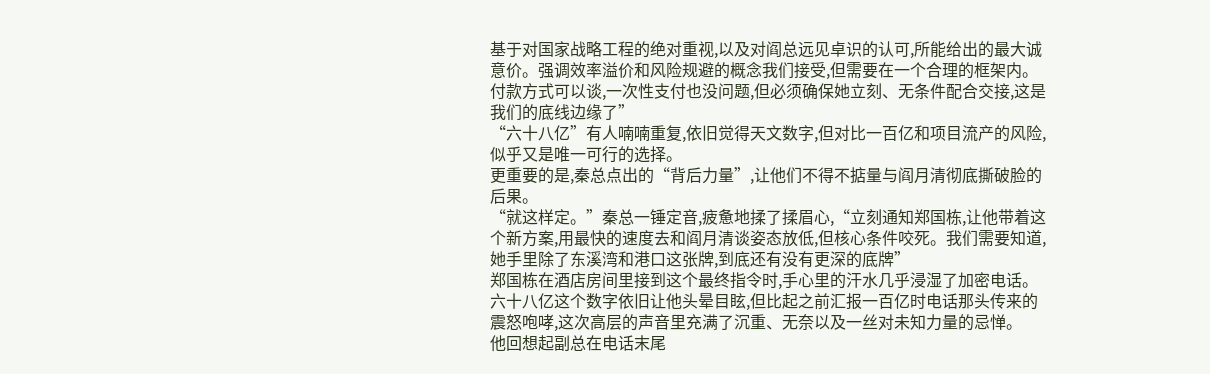基于对国家战略工程的绝对重视,以及对阎总远见卓识的认可,所能给出的最大诚意价。强调效率溢价和风险规避的概念我们接受,但需要在一个合理的框架内。付款方式可以谈,一次性支付也没问题,但必须确保她立刻、无条件配合交接,这是我们的底线边缘了”
“六十八亿”有人喃喃重复,依旧觉得天文数字,但对比一百亿和项目流产的风险,似乎又是唯一可行的选择。
更重要的是,秦总点出的“背后力量”,让他们不得不掂量与阎月清彻底撕破脸的后果。
“就这样定。”秦总一锤定音,疲惫地揉了揉眉心,“立刻通知郑国栋,让他带着这个新方案,用最快的速度去和阎月清谈姿态放低,但核心条件咬死。我们需要知道,她手里除了东溪湾和港口这张牌,到底还有没有更深的底牌”
郑国栋在酒店房间里接到这个最终指令时,手心里的汗水几乎浸湿了加密电话。
六十八亿这个数字依旧让他头晕目眩,但比起之前汇报一百亿时电话那头传来的震怒咆哮,这次高层的声音里充满了沉重、无奈以及一丝对未知力量的忌惮。
他回想起副总在电话末尾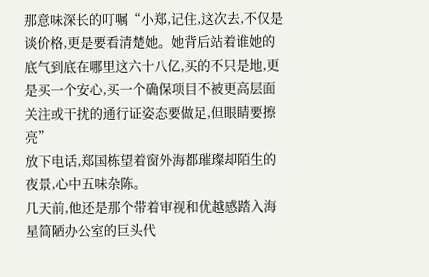那意味深长的叮嘱“小郑,记住,这次去,不仅是谈价格,更是要看清楚她。她背后站着谁她的底气到底在哪里这六十八亿,买的不只是地,更是买一个安心,买一个确保项目不被更高层面关注或干扰的通行证姿态要做足,但眼睛要擦亮”
放下电话,郑国栋望着窗外海都璀璨却陌生的夜景,心中五味杂陈。
几天前,他还是那个带着审视和优越感踏入海星简陋办公室的巨头代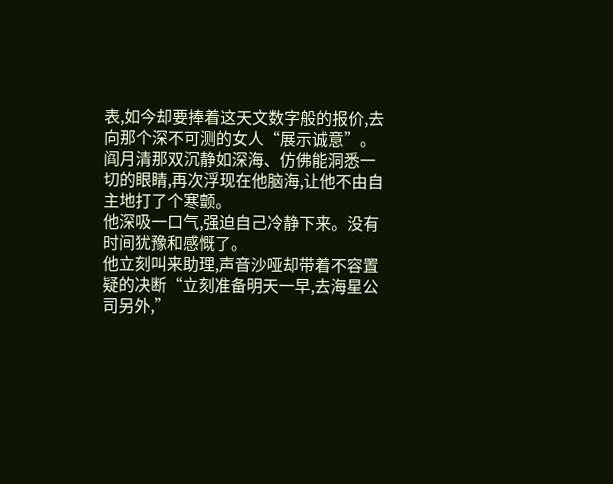表,如今却要捧着这天文数字般的报价,去向那个深不可测的女人“展示诚意”。
阎月清那双沉静如深海、仿佛能洞悉一切的眼睛,再次浮现在他脑海,让他不由自主地打了个寒颤。
他深吸一口气,强迫自己冷静下来。没有时间犹豫和感慨了。
他立刻叫来助理,声音沙哑却带着不容置疑的决断“立刻准备明天一早,去海星公司另外,”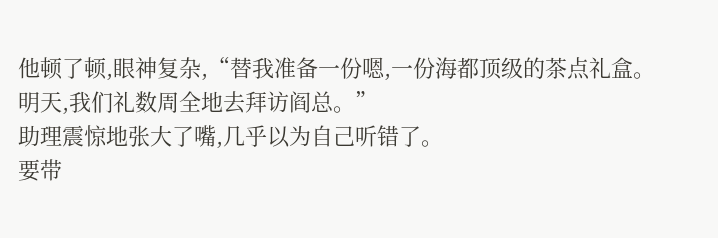他顿了顿,眼神复杂,“替我准备一份嗯,一份海都顶级的茶点礼盒。明天,我们礼数周全地去拜访阎总。”
助理震惊地张大了嘴,几乎以为自己听错了。
要带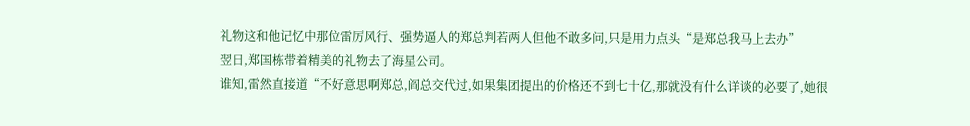礼物这和他记忆中那位雷厉风行、强势逼人的郑总判若两人但他不敢多问,只是用力点头“是郑总我马上去办”
翌日,郑国栋带着精美的礼物去了海星公司。
谁知,雷然直接道“不好意思啊郑总,阎总交代过,如果集团提出的价格还不到七十亿,那就没有什么详谈的必要了,她很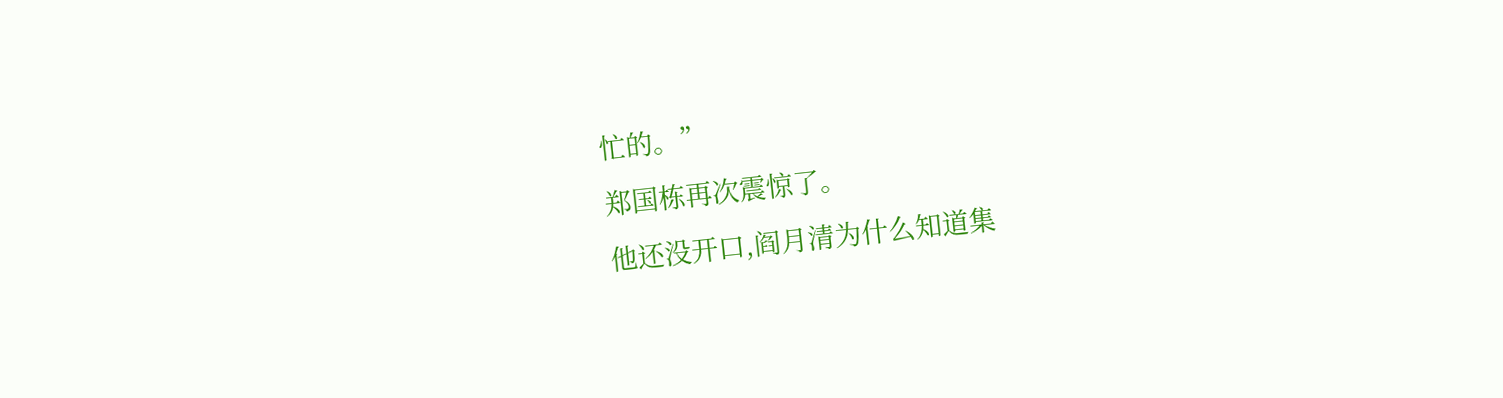忙的。”
郑国栋再次震惊了。
他还没开口,阎月清为什么知道集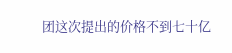团这次提出的价格不到七十亿